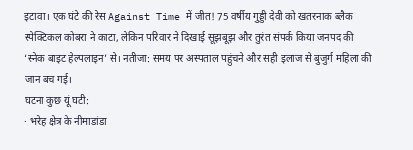इटावा। एक घंटे की रेस Against Time में जीत! 75 वर्षीय गुड्डी देवी को खतरनाक ब्लैक स्पेक्टिकल कोबरा ने काटा, लेकिन परिवार ने दिखाई सूझबूझ और तुरंत संपर्क किया जनपद की ‘स्नेक बाइट हेल्पलाइन’ से। नतीजा: समय पर अस्पताल पहुंचने और सही इलाज से बुजुर्ग महिला की जान बच गई।
घटना कुछ यूं घटी:
· भरेह क्षेत्र के नीमाडांडा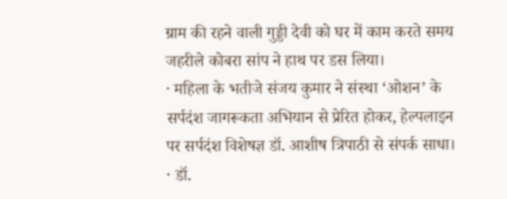ग्राम की रहने वाली गुड्डी देवी को घर में काम करते समय जहरीले कोबरा सांप ने हाथ पर डस लिया।
· महिला के भतीजे संजय कुमार ने संस्था ‘ओशन’ के सर्पदंश जागरूकता अभियान से प्रेरित होकर, हेल्पलाइन पर सर्पदंश विशेषज्ञ डॉ. आशीष त्रिपाठी से संपर्क साधा।
· डॉ.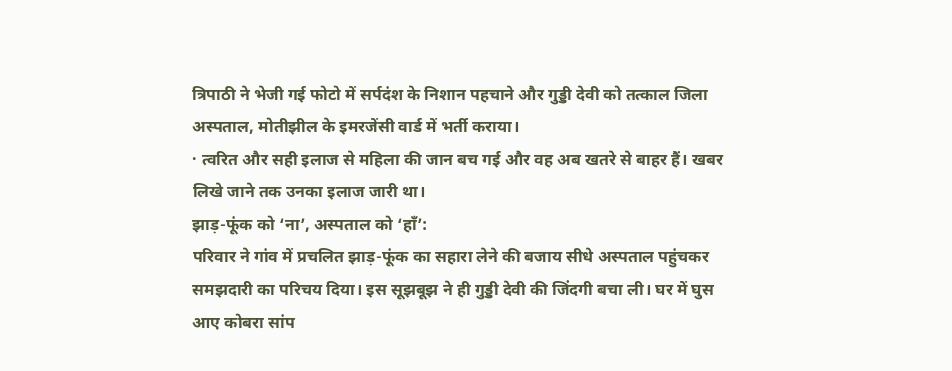त्रिपाठी ने भेजी गई फोटो में सर्पदंश के निशान पहचाने और गुड्डी देवी को तत्काल जिला अस्पताल, मोतीझील के इमरजेंसी वार्ड में भर्ती कराया।
· त्वरित और सही इलाज से महिला की जान बच गई और वह अब खतरे से बाहर हैं। खबर लिखे जाने तक उनका इलाज जारी था।
झाड़-फूंक को ‘ना’, अस्पताल को ‘हाँ’:
परिवार ने गांव में प्रचलित झाड़-फूंक का सहारा लेने की बजाय सीधे अस्पताल पहुंचकर समझदारी का परिचय दिया। इस सूझबूझ ने ही गुड्डी देवी की जिंदगी बचा ली। घर में घुस आए कोबरा सांप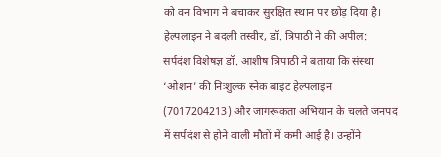को वन विभाग ने बचाकर सुरक्षित स्थान पर छोड़ दिया है।
हेल्पलाइन ने बदली तस्वीर, डॉ. त्रिपाठी ने की अपील:
सर्पदंश विशेषज्ञ डॉ. आशीष त्रिपाठी ने बताया कि संस्था ‘ओशन’ की निःशुल्क स्नेक बाइट हेल्पलाइन (7017204213) और जागरूकता अभियान के चलते जनपद में सर्पदंश से होने वाली मौतों में कमी आई है। उन्होंने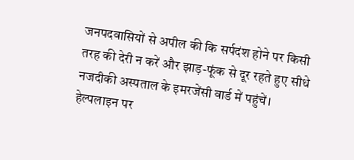जनपदवासियों से अपील की कि सर्पदंश होने पर किसी तरह की देरी न करें और झाड़-फूंक से दूर रहते हुए सीधे नजदीकी अस्पताल के इमरजेंसी वार्ड में पहुंचें। हेल्पलाइन पर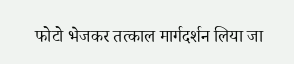फोटो भेजकर तत्काल मार्गदर्शन लिया जा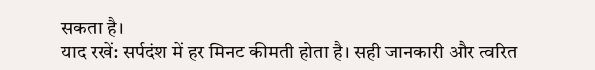सकता है।
याद रखें: सर्पदंश में हर मिनट कीमती होता है। सही जानकारी और त्वरित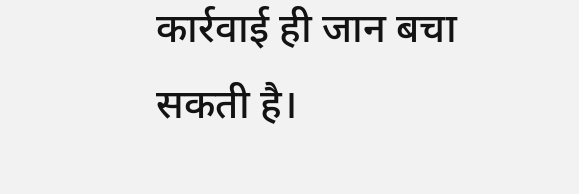कार्रवाई ही जान बचा सकती है।